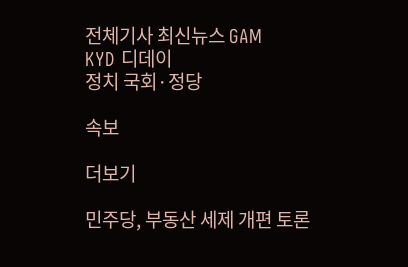전체기사 최신뉴스 GAM
KYD 디데이
정치 국회·정당

속보

더보기

민주당, 부동산 세제 개편 토론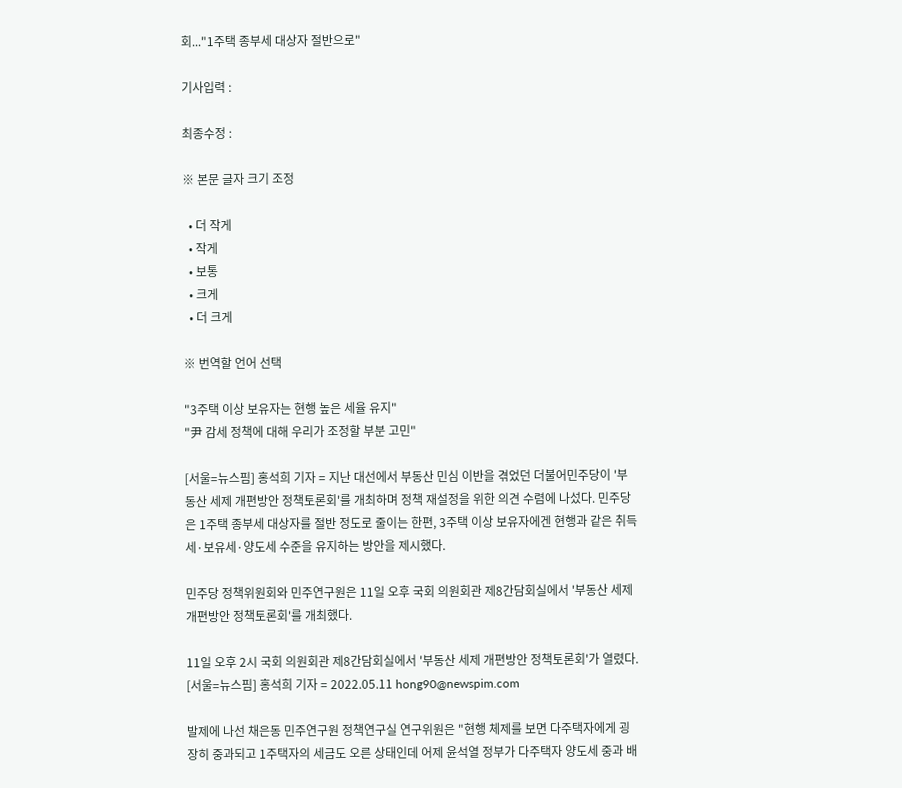회..."1주택 종부세 대상자 절반으로"

기사입력 :

최종수정 :

※ 본문 글자 크기 조정

  • 더 작게
  • 작게
  • 보통
  • 크게
  • 더 크게

※ 번역할 언어 선택

"3주택 이상 보유자는 현행 높은 세율 유지"
"尹 감세 정책에 대해 우리가 조정할 부분 고민"

[서울=뉴스핌] 홍석희 기자 = 지난 대선에서 부동산 민심 이반을 겪었던 더불어민주당이 '부동산 세제 개편방안 정책토론회'를 개최하며 정책 재설정을 위한 의견 수렴에 나섰다. 민주당은 1주택 종부세 대상자를 절반 정도로 줄이는 한편, 3주택 이상 보유자에겐 현행과 같은 취득세·보유세·양도세 수준을 유지하는 방안을 제시했다.

민주당 정책위원회와 민주연구원은 11일 오후 국회 의원회관 제8간담회실에서 '부동산 세제 개편방안 정책토론회'를 개최했다.

11일 오후 2시 국회 의원회관 제8간담회실에서 '부동산 세제 개편방안 정책토론회'가 열렸다. [서울=뉴스핌] 홍석희 기자 = 2022.05.11 hong90@newspim.com

발제에 나선 채은동 민주연구원 정책연구실 연구위원은 "현행 체제를 보면 다주택자에게 굉장히 중과되고 1주택자의 세금도 오른 상태인데 어제 윤석열 정부가 다주택자 양도세 중과 배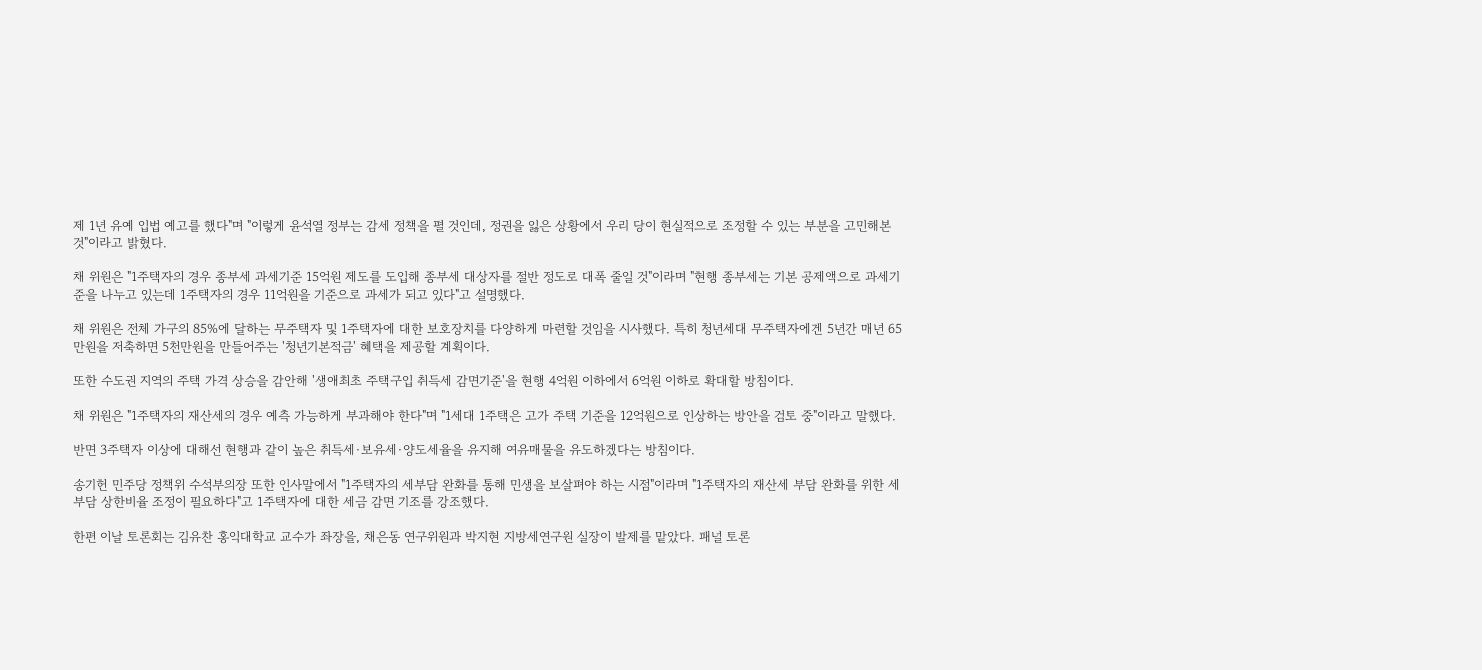제 1년 유예 입법 예고를 했다"며 "이렇게 윤석열 정부는 감세 정책을 펼 것인데, 정권을 잃은 상황에서 우리 당이 현실적으로 조정할 수 있는 부분을 고민해본 것"이라고 밝혔다.

채 위원은 "1주택자의 경우 종부세 과세기준 15억원 제도를 도입해 종부세 대상자를 절반 정도로 대폭 줄일 것"이라며 "현행 종부세는 기본 공제액으로 과세기준을 나누고 있는데 1주택자의 경우 11억원을 기준으로 과세가 되고 있다"고 설명했다.

채 위원은 전체 가구의 85%에 달하는 무주택자 및 1주택자에 대한 보호장치를 다양하게 마련할 것임을 시사했다. 특히 청년세대 무주택자에겐 5년간 매년 65만원을 저축하면 5천만원을 만들어주는 '청년기본적금' 혜택을 제공할 계획이다.

또한 수도권 지역의 주택 가격 상승을 감안해 '생애최초 주택구입 취득세 감면기준'을 현행 4억원 이하에서 6억원 이하로 확대할 방침이다.

채 위원은 "1주택자의 재산세의 경우 예측 가능하게 부과해야 한다"며 "1세대 1주택은 고가 주택 기준을 12억원으로 인상하는 방안을 검토 중"이라고 말했다.

반면 3주택자 이상에 대해선 현행과 같이 높은 취득세·보유세·양도세율을 유지해 여유매물을 유도하겠다는 방침이다.

송기헌 민주당 정책위 수석부의장 또한 인사말에서 "1주택자의 세부담 완화를 통해 민생을 보살펴야 하는 시점"이라며 "1주택자의 재산세 부담 완화를 위한 세부담 상한비율 조정이 필요하다"고 1주택자에 대한 세금 감면 기조를 강조했다.

한편 이날 토론회는 김유찬 홍익대학교 교수가 좌장을, 채은동 연구위원과 박지현 지방세연구원 실장이 발제를 맡았다. 패널 토론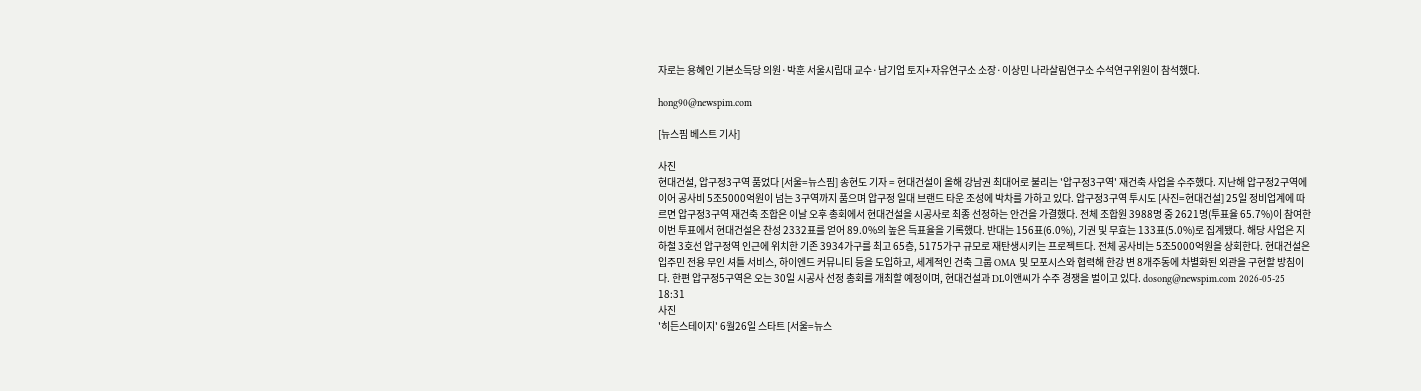자로는 용혜인 기본소득당 의원·박훈 서울시립대 교수·남기업 토지+자유연구소 소장·이상민 나라살림연구소 수석연구위원이 참석했다.

hong90@newspim.com

[뉴스핌 베스트 기사]

사진
현대건설, 압구정3구역 품었다 [서울=뉴스핌] 송현도 기자 = 현대건설이 올해 강남권 최대어로 불리는 '압구정3구역' 재건축 사업을 수주했다. 지난해 압구정2구역에 이어 공사비 5조5000억원이 넘는 3구역까지 품으며 압구정 일대 브랜드 타운 조성에 박차를 가하고 있다. 압구정3구역 투시도 [사진=현대건설] 25일 정비업계에 따르면 압구정3구역 재건축 조합은 이날 오후 총회에서 현대건설을 시공사로 최종 선정하는 안건을 가결했다. 전체 조합원 3988명 중 2621명(투표율 65.7%)이 참여한 이번 투표에서 현대건설은 찬성 2332표를 얻어 89.0%의 높은 득표율을 기록했다. 반대는 156표(6.0%), 기권 및 무효는 133표(5.0%)로 집계됐다. 해당 사업은 지하철 3호선 압구정역 인근에 위치한 기존 3934가구를 최고 65층, 5175가구 규모로 재탄생시키는 프로젝트다. 전체 공사비는 5조5000억원을 상회한다. 현대건설은 입주민 전용 무인 셔틀 서비스, 하이엔드 커뮤니티 등을 도입하고, 세계적인 건축 그룹 OMA 및 모포시스와 협력해 한강 변 8개주동에 차별화된 외관을 구현할 방침이다. 한편 압구정5구역은 오는 30일 시공사 선정 총회를 개최할 예정이며, 현대건설과 DL이앤씨가 수주 경쟁을 벌이고 있다. dosong@newspim.com 2026-05-25 18:31
사진
'히든스테이지' 6월26일 스타트 [서울=뉴스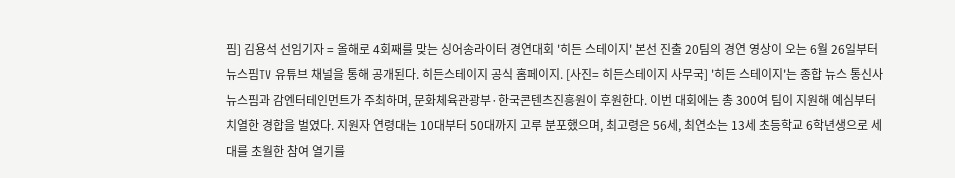핌] 김용석 선임기자 = 올해로 4회째를 맞는 싱어송라이터 경연대회 '히든 스테이지' 본선 진출 20팀의 경연 영상이 오는 6월 26일부터 뉴스핌TV 유튜브 채널을 통해 공개된다. 히든스테이지 공식 홈페이지. [사진= 히든스테이지 사무국] '히든 스테이지'는 종합 뉴스 통신사 뉴스핌과 감엔터테인먼트가 주최하며, 문화체육관광부·한국콘텐츠진흥원이 후원한다. 이번 대회에는 총 300여 팀이 지원해 예심부터 치열한 경합을 벌였다. 지원자 연령대는 10대부터 50대까지 고루 분포했으며, 최고령은 56세, 최연소는 13세 초등학교 6학년생으로 세대를 초월한 참여 열기를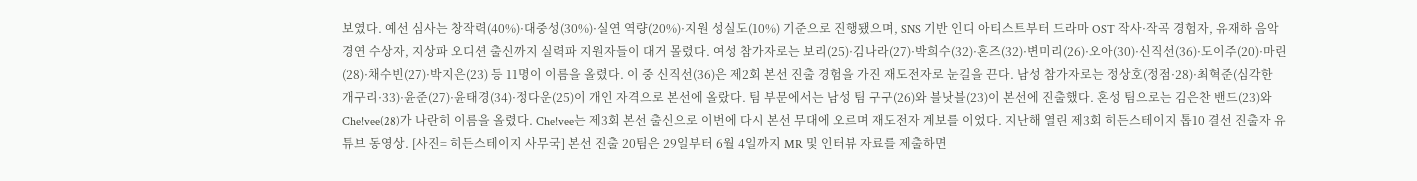보였다. 예선 심사는 창작력(40%)·대중성(30%)·실연 역량(20%)·지원 성실도(10%) 기준으로 진행됐으며, SNS 기반 인디 아티스트부터 드라마 OST 작사·작곡 경험자, 유재하 음악 경연 수상자, 지상파 오디션 출신까지 실력파 지원자들이 대거 몰렸다. 여성 참가자로는 보리(25)·김나라(27)·박희수(32)·혼즈(32)·변미리(26)·오아(30)·신직선(36)·도이주(20)·마린(28)·채수빈(27)·박지은(23) 등 11명이 이름을 올렸다. 이 중 신직선(36)은 제2회 본선 진출 경험을 가진 재도전자로 눈길을 끈다. 남성 참가자로는 정상호(정점·28)·최혁준(심각한 개구리·33)·윤준(27)·윤태경(34)·정다운(25)이 개인 자격으로 본선에 올랐다. 팀 부문에서는 남성 팀 구구(26)와 블낫블(23)이 본선에 진출했다. 혼성 팀으로는 김은찬 밴드(23)와 Che!vee(28)가 나란히 이름을 올렸다. Che!vee는 제3회 본선 출신으로 이번에 다시 본선 무대에 오르며 재도전자 계보를 이었다. 지난해 열린 제3회 히든스테이지 톱10 결선 진출자 유튜브 동영상. [사진= 히든스테이지 사무국] 본선 진출 20팀은 29일부터 6월 4일까지 MR 및 인터뷰 자료를 제출하면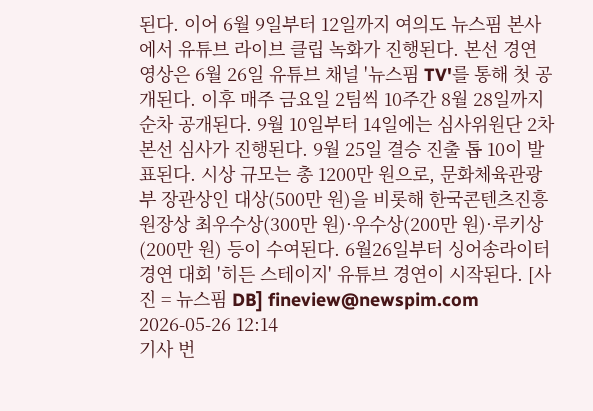된다. 이어 6월 9일부터 12일까지 여의도 뉴스핌 본사에서 유튜브 라이브 클립 녹화가 진행된다. 본선 경연 영상은 6월 26일 유튜브 채널 '뉴스핌 TV'를 통해 첫 공개된다. 이후 매주 금요일 2팀씩 10주간 8월 28일까지 순차 공개된다. 9월 10일부터 14일에는 심사위원단 2차 본선 심사가 진행된다. 9월 25일 결승 진출 톱 10이 발표된다. 시상 규모는 총 1200만 원으로, 문화체육관광부 장관상인 대상(500만 원)을 비롯해 한국콘텐츠진흥원장상 최우수상(300만 원)·우수상(200만 원)·루키상(200만 원) 등이 수여된다. 6월26일부터 싱어송라이터 경연 대회 '히든 스테이지' 유튜브 경연이 시작된다. [사진 = 뉴스핌 DB] fineview@newspim.com 2026-05-26 12:14
기사 번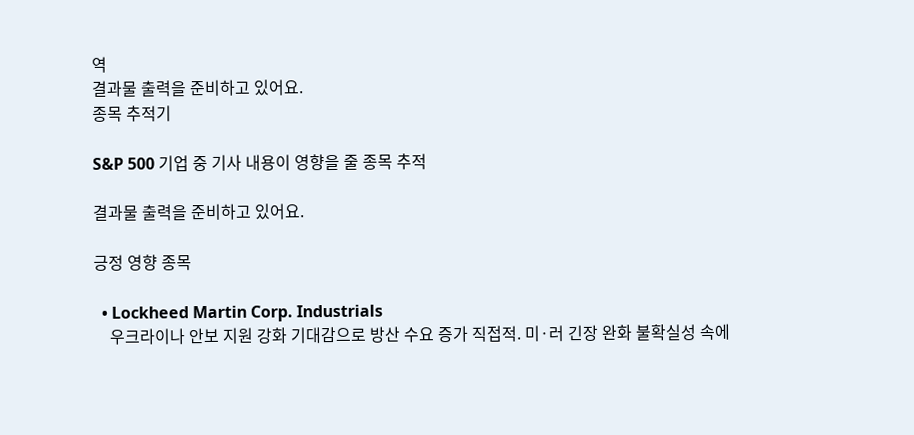역
결과물 출력을 준비하고 있어요.
종목 추적기

S&P 500 기업 중 기사 내용이 영향을 줄 종목 추적

결과물 출력을 준비하고 있어요.

긍정 영향 종목

  • Lockheed Martin Corp. Industrials
    우크라이나 안보 지원 강화 기대감으로 방산 수요 증가 직접적. 미·러 긴장 완화 불확실성 속에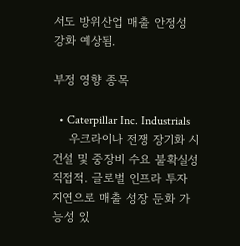서도 방위산업 매출 안정성 강화 예상됨.

부정 영향 종목

  • Caterpillar Inc. Industrials
    우크라이나 전쟁 장기화 시 건설 및 중장비 수요 불확실성 직접적. 글로벌 인프라 투자 지연으로 매출 성장 둔화 가능성 있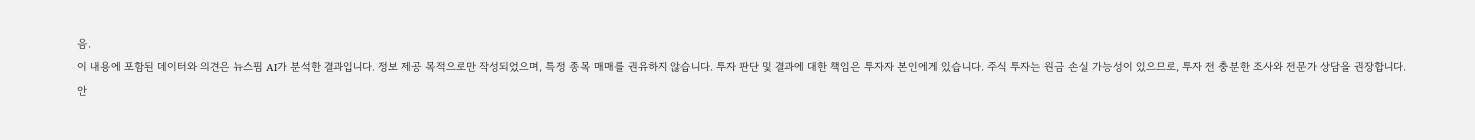음.
이 내용에 포함된 데이터와 의견은 뉴스핌 AI가 분석한 결과입니다. 정보 제공 목적으로만 작성되었으며, 특정 종목 매매를 권유하지 않습니다. 투자 판단 및 결과에 대한 책임은 투자자 본인에게 있습니다. 주식 투자는 원금 손실 가능성이 있으므로, 투자 전 충분한 조사와 전문가 상담을 권장합니다.
안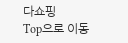다쇼핑
Top으로 이동